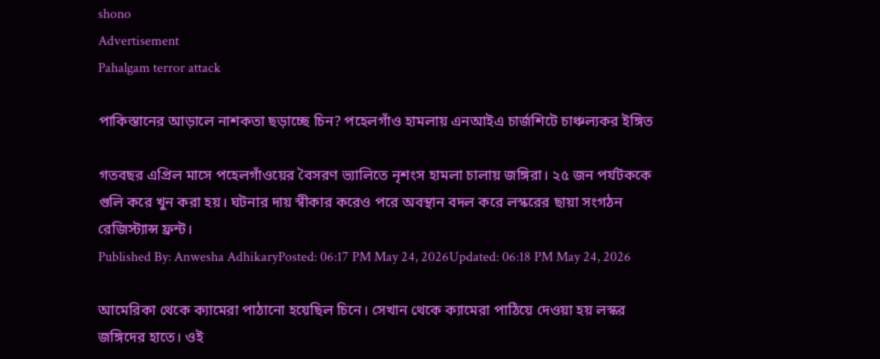shono
Advertisement
Pahalgam terror attack

পাকিস্তানের আড়ালে নাশকতা ছড়াচ্ছে চিন? পহেলগাঁও হামলায় এনআইএ চার্জশিটে চাঞ্চল্যকর ইঙ্গিত

গতবছর এপ্রিল মাসে পহেলগাঁওয়ের বৈসরণ ভ্যালিতে নৃশংস হামলা চালায় জঙ্গিরা। ২৫ জন পর্যটককে গুলি করে খুন করা হয়। ঘটনার দায় স্বীকার করেও পরে অবস্থান বদল করে লস্করের ছায়া সংগঠন রেজিস্ট্যান্স ফ্রন্ট।
Published By: Anwesha AdhikaryPosted: 06:17 PM May 24, 2026Updated: 06:18 PM May 24, 2026

আমেরিকা থেকে ক্যামেরা পাঠানো হয়েছিল চিনে। সেখান থেকে ক্যামেরা পাঠিয়ে দেওয়া হয় লস্কর জঙ্গিদের হাতে। ওই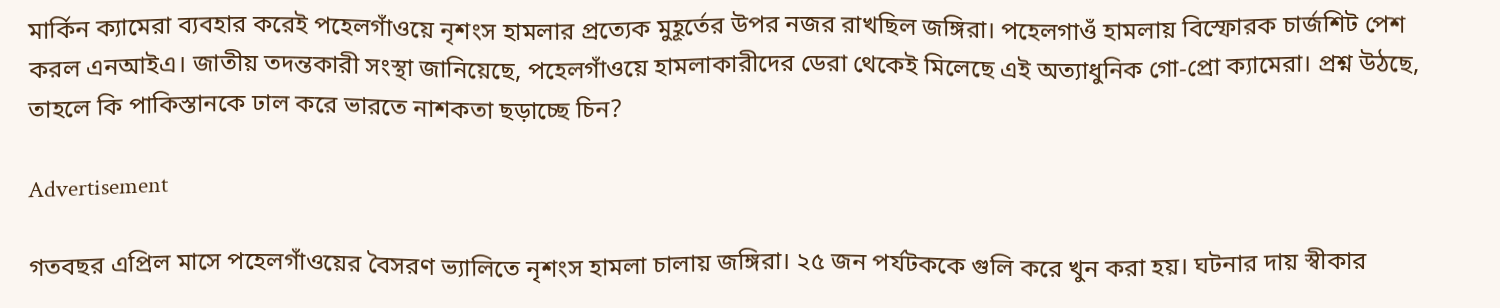মার্কিন ক্যামেরা ব্যবহার করেই পহেলগাঁওয়ে নৃশংস হামলার প্রত্যেক মুহূর্তের উপর নজর রাখছিল জঙ্গিরা। পহেলগাওঁ হামলায় বিস্ফোরক চার্জশিট পেশ করল এনআইএ। জাতীয় তদন্তকারী সংস্থা জানিয়েছে, পহেলগাঁওয়ে হামলাকারীদের ডেরা থেকেই মিলেছে এই অত্যাধুনিক গো-প্রো ক্যামেরা। প্রশ্ন উঠছে, তাহলে কি পাকিস্তানকে ঢাল করে ভারতে নাশকতা ছড়াচ্ছে চিন?

Advertisement

গতবছর এপ্রিল মাসে পহেলগাঁওয়ের বৈসরণ ভ্যালিতে নৃশংস হামলা চালায় জঙ্গিরা। ২৫ জন পর্যটককে গুলি করে খুন করা হয়। ঘটনার দায় স্বীকার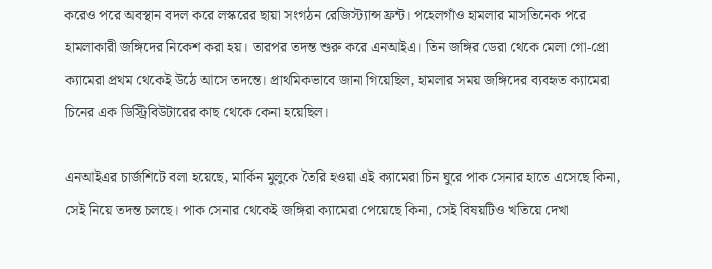করেও পরে অবস্থান বদল করে লস্করের ছায়া সংগঠন রেজিস্ট্যান্স ফ্রন্ট। পহেলগাঁও হামলার মাসতিনেক পরে হামলাকারী জঙ্গিদের নিকেশ করা হয়। তারপর তদন্ত শুরু করে এনআইএ। তিন জঙ্গির ডেরা থেকে মেলা গো-প্রো ক্যামেরা প্রথম থেকেই উঠে আসে তদন্তে। প্রাথমিকভাবে জানা গিয়েছিল, হামলার সময় জঙ্গিদের ব্যবহৃত ক্যামেরা চিনের এক ডিস্ট্রিবিউটারের কাছ থেকে কেনা হয়েছিল।

এনআইএর চার্জশিটে বলা হয়েছে, মার্কিন মুলুকে তৈরি হওয়া এই ক্যামেরা চিন ঘুরে পাক সেনার হাতে এসেছে কিনা, সেই নিয়ে তদন্ত চলছে। পাক সেনার থেকেই জঙ্গিরা ক্যামেরা পেয়েছে কিনা, সেই বিষয়টিও খতিয়ে দেখা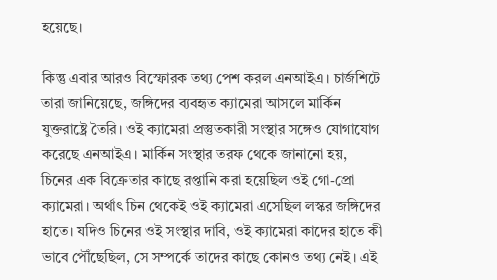হয়েছে।

কিন্তু এবার আরও বিস্ফোরক তথ্য পেশ করল এনআইএ। চার্জশিটে তারা জানিয়েছে, জঙ্গিদের ব্যবহৃত ক্যামেরা আসলে মার্কিন যুক্তরাষ্ট্রে তৈরি। ওই ক্যামেরা প্রস্তুতকারী সংস্থার সঙ্গেও যোগাযোগ করেছে এনআইএ। মার্কিন সংস্থার তরফ থেকে জানানো হয়, চিনের এক বিক্রেতার কাছে রপ্তানি করা হয়েছিল ওই গো-প্রো ক্যামেরা। অর্থাৎ চিন থেকেই ওই ক্যামেরা এসেছিল লস্কর জঙ্গিদের হাতে। যদিও চিনের ওই সংস্থার দাবি, ওই ক্যামেরা কাদের হাতে কী ভাবে পৌঁছেছিল, সে সম্পর্কে তাদের কাছে কোনও তথ্য নেই। এই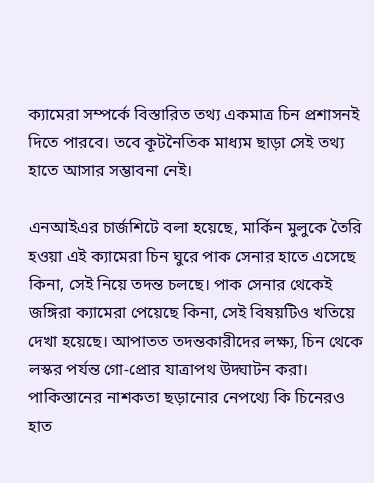ক্যামেরা সম্পর্কে বিস্তারিত তথ্য একমাত্র চিন প্রশাসনই দিতে পারবে। তবে কূটনৈতিক মাধ্যম ছাড়া সেই তথ্য হাতে আসার সম্ভাবনা নেই।

এনআইএর চার্জশিটে বলা হয়েছে, মার্কিন মুলুকে তৈরি হওয়া এই ক্যামেরা চিন ঘুরে পাক সেনার হাতে এসেছে কিনা, সেই নিয়ে তদন্ত চলছে। পাক সেনার থেকেই জঙ্গিরা ক্যামেরা পেয়েছে কিনা, সেই বিষয়টিও খতিয়ে দেখা হয়েছে। আপাতত তদন্তকারীদের লক্ষ্য, চিন থেকে লস্কর পর্যন্ত গো-প্রোর যাত্রাপথ উদ্ঘাটন করা। পাকিস্তানের নাশকতা ছড়ানোর নেপথ্যে কি চিনেরও হাত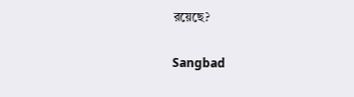রয়েছে?

Sangbad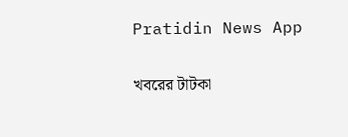Pratidin News App

খবরের টাটকা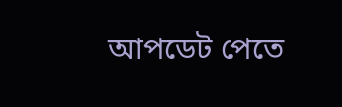আপডেট পেতে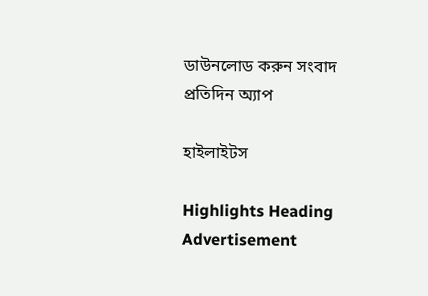ডাউনলোড করুন সংবাদ প্রতিদিন অ্যাপ

হাইলাইটস

Highlights Heading
Advertisement